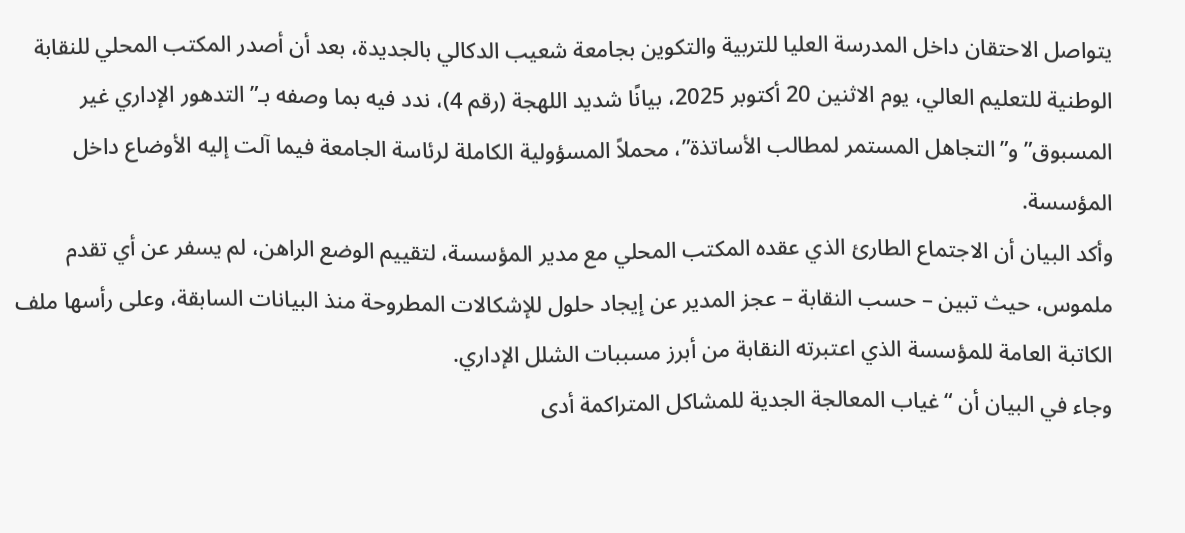يتواصل الاحتقان داخل المدرسة العليا للتربية والتكوين بجامعة شعيب الدكالي بالجديدة، بعد أن أصدر المكتب المحلي للنقابة الوطنية للتعليم العالي، يوم الاثنين 20 أكتوبر 2025، بيانًا شديد اللهجة (رقم 4)، ندد فيه بما وصفه بـ”التدهور الإداري غير المسبوق” و”التجاهل المستمر لمطالب الأساتذة”، محملاً المسؤولية الكاملة لرئاسة الجامعة فيما آلت إليه الأوضاع داخل المؤسسة.
وأكد البيان أن الاجتماع الطارئ الذي عقده المكتب المحلي مع مدير المؤسسة، لتقييم الوضع الراهن، لم يسفر عن أي تقدم ملموس، حيث تبين – حسب النقابة – عجز المدير عن إيجاد حلول للإشكالات المطروحة منذ البيانات السابقة، وعلى رأسها ملف الكاتبة العامة للمؤسسة الذي اعتبرته النقابة من أبرز مسببات الشلل الإداري.
وجاء في البيان أن “غياب المعالجة الجدية للمشاكل المتراكمة أدى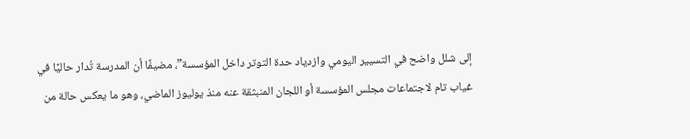إلى شلل واضح في التسيير اليومي وازدياد حدة التوتر داخل المؤسسة”، مضيفًا أن المدرسة تُدار حاليًا في غياب تام لاجتماعات مجلس المؤسسة أو اللجان المنبثقة عنه منذ يوليوز الماضي، وهو ما يعكس حالة من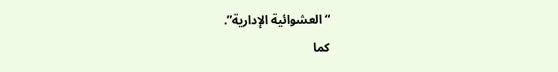“العشوائية الإدارية”.
كما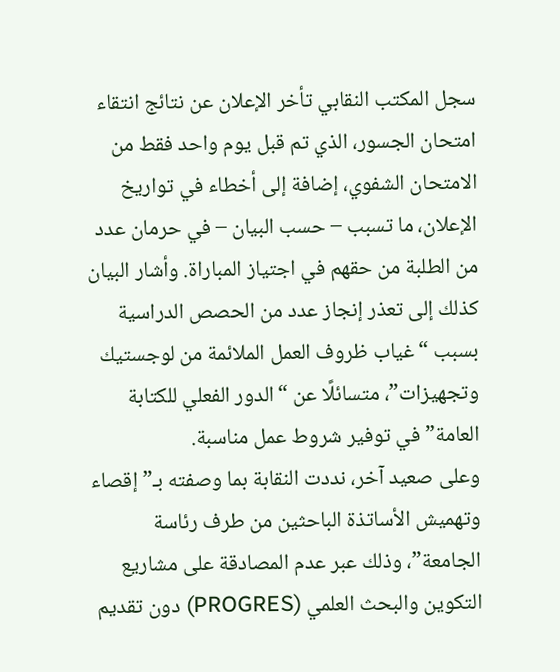سجل المكتب النقابي تأخر الإعلان عن نتائج انتقاء امتحان الجسور، الذي تم قبل يوم واحد فقط من الامتحان الشفوي، إضافة إلى أخطاء في تواريخ الإعلان، ما تسبب – حسب البيان – في حرمان عدد من الطلبة من حقهم في اجتياز المباراة. وأشار البيان كذلك إلى تعذر إنجاز عدد من الحصص الدراسية بسبب “غياب ظروف العمل الملائمة من لوجستيك وتجهيزات”، متسائلًا عن “الدور الفعلي للكتابة العامة” في توفير شروط عمل مناسبة.
وعلى صعيد آخر، نددت النقابة بما وصفته بـ”إقصاء وتهميش الأساتذة الباحثين من طرف رئاسة الجامعة”، وذلك عبر عدم المصادقة على مشاريع التكوين والبحث العلمي (PROGRES) دون تقديم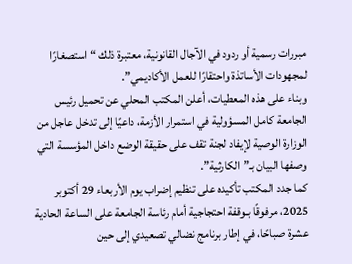مبررات رسمية أو ردود في الآجال القانونية، معتبرة ذلك “استصغارًا لمجهودات الأساتذة واحتقارًا للعمل الأكاديمي”.
وبناء على هذه المعطيات، أعلن المكتب المحلي عن تحميل رئيس الجامعة كامل المسؤولية في استمرار الأزمة، داعيًا إلى تدخل عاجل من الوزارة الوصية لإيفاد لجنة تقف على حقيقة الوضع داخل المؤسسة التي وصفها البيان بـ”الكارثية”.
كما جدد المكتب تأكيده على تنظيم إضراب يوم الأربعاء 29 أكتوبر 2025، مرفوقًا بـوقفة احتجاجية أمام رئاسة الجامعة على الساعة الحادية عشرة صباحًا، في إطار برنامج نضالي تصعيدي إلى حين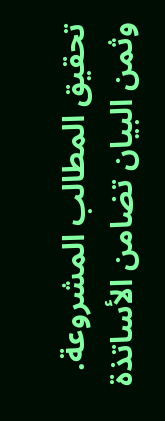تحقيق المطالب المشروعة.
وثمن البيان تضامن الأساتذة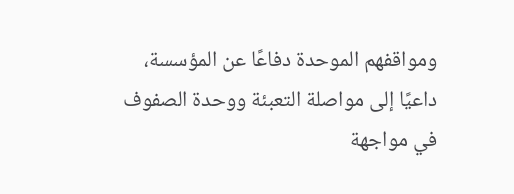ومواقفهم الموحدة دفاعًا عن المؤسسة، داعيًا إلى مواصلة التعبئة ووحدة الصفوف في مواجهة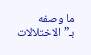ما وصفه بـ”الاختلالات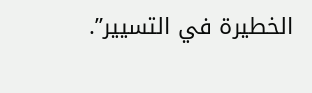الخطيرة في التسيير”.